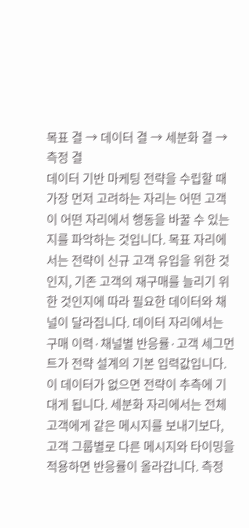목표 결 → 데이터 결 → 세분화 결 → 측정 결
데이터 기반 마케팅 전략을 수립할 때 가장 먼저 고려하는 자리는 어떤 고객이 어떤 자리에서 행동을 바꿀 수 있는지를 파악하는 것입니다. 목표 자리에서는 전략이 신규 고객 유입을 위한 것인지, 기존 고객의 재구매를 늘리기 위한 것인지에 따라 필요한 데이터와 채널이 달라집니다. 데이터 자리에서는 구매 이력·채널별 반응률·고객 세그먼트가 전략 설계의 기본 입력값입니다. 이 데이터가 없으면 전략이 추측에 기대게 됩니다. 세분화 자리에서는 전체 고객에게 같은 메시지를 보내기보다, 고객 그룹별로 다른 메시지와 타이밍을 적용하면 반응률이 올라갑니다. 측정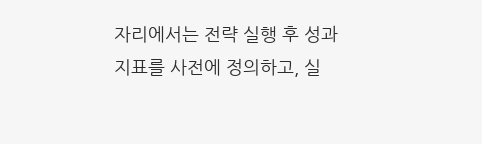자리에서는 전략 실행 후 성과 지표를 사전에 정의하고, 실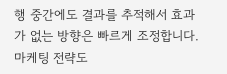행 중간에도 결과를 추적해서 효과가 없는 방향은 빠르게 조정합니다. 마케팅 전략도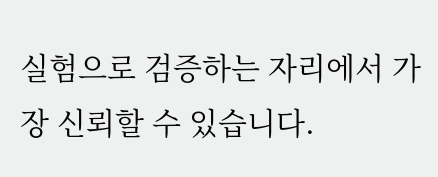실험으로 검증하는 자리에서 가장 신뢰할 수 있습니다.